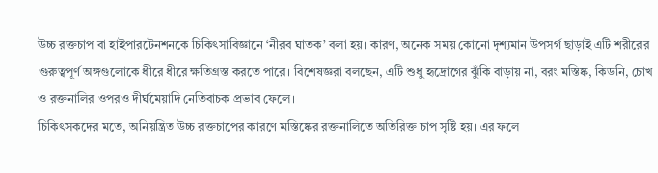উচ্চ রক্তচাপ বা হাইপারটেনশনকে চিকিৎসাবিজ্ঞানে ‘নীরব ঘাতক’ বলা হয়। কারণ, অনেক সময় কোনো দৃশ্যমান উপসর্গ ছাড়াই এটি শরীরের গুরুত্বপূর্ণ অঙ্গগুলোকে ধীরে ধীরে ক্ষতিগ্রস্ত করতে পারে। বিশেষজ্ঞরা বলছেন, এটি শুধু হৃদ্রোগের ঝুঁকি বাড়ায় না, বরং মস্তিষ্ক, কিডনি, চোখ ও রক্তনালির ওপরও দীর্ঘমেয়াদি নেতিবাচক প্রভাব ফেলে।
চিকিৎসকদের মতে, অনিয়ন্ত্রিত উচ্চ রক্তচাপের কারণে মস্তিষ্কের রক্তনালিতে অতিরিক্ত চাপ সৃষ্টি হয়। এর ফলে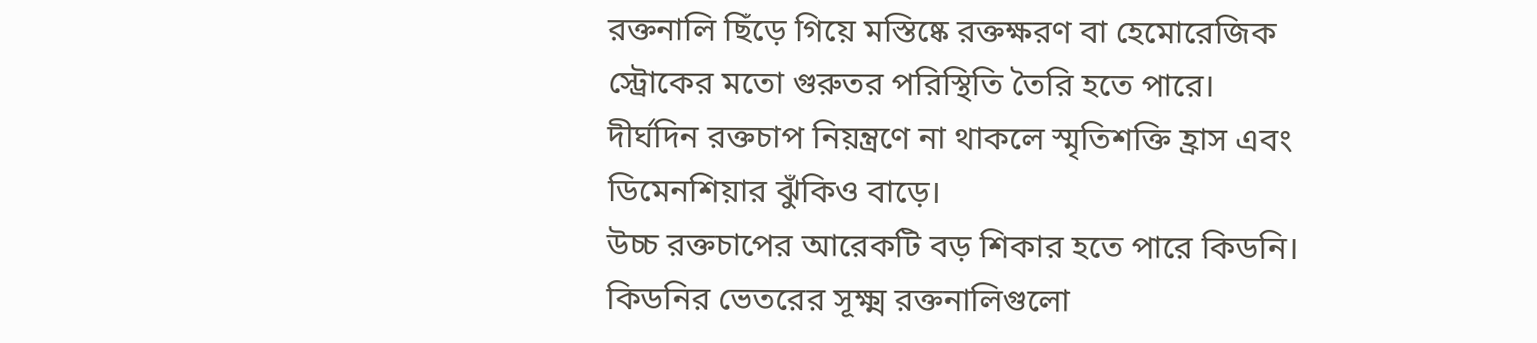রক্তনালি ছিঁড়ে গিয়ে মস্তিষ্কে রক্তক্ষরণ বা হেমোরেজিক স্ট্রোকের মতো গুরুতর পরিস্থিতি তৈরি হতে পারে। দীর্ঘদিন রক্তচাপ নিয়ন্ত্রণে না থাকলে স্মৃতিশক্তি হ্রাস এবং ডিমেনশিয়ার ঝুঁকিও বাড়ে।
উচ্চ রক্তচাপের আরেকটি বড় শিকার হতে পারে কিডনি। কিডনির ভেতরের সূক্ষ্ম রক্তনালিগুলো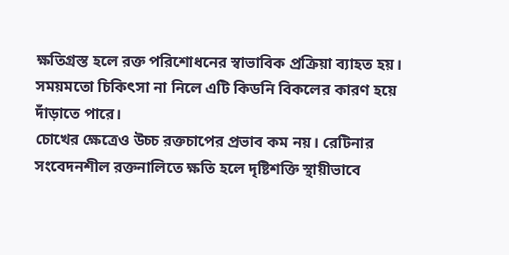ক্ষতিগ্রস্ত হলে রক্ত পরিশোধনের স্বাভাবিক প্রক্রিয়া ব্যাহত হয়। সময়মতো চিকিৎসা না নিলে এটি কিডনি বিকলের কারণ হয়ে দাঁড়াতে পারে।
চোখের ক্ষেত্রেও উচ্চ রক্তচাপের প্রভাব কম নয়। রেটিনার সংবেদনশীল রক্তনালিতে ক্ষতি হলে দৃষ্টিশক্তি স্থায়ীভাবে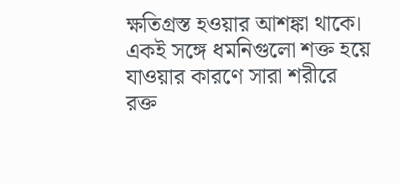ক্ষতিগ্রস্ত হওয়ার আশঙ্কা থাকে। একই সঙ্গে ধমনিগুলো শক্ত হয়ে যাওয়ার কারণে সারা শরীরে রক্ত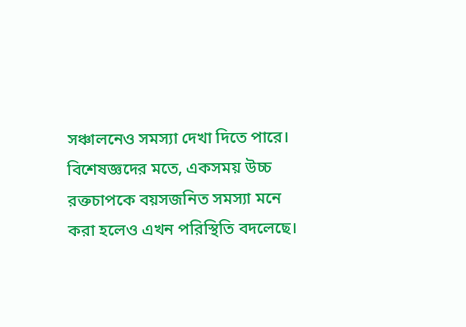সঞ্চালনেও সমস্যা দেখা দিতে পারে।
বিশেষজ্ঞদের মতে, একসময় উচ্চ রক্তচাপকে বয়সজনিত সমস্যা মনে করা হলেও এখন পরিস্থিতি বদলেছে।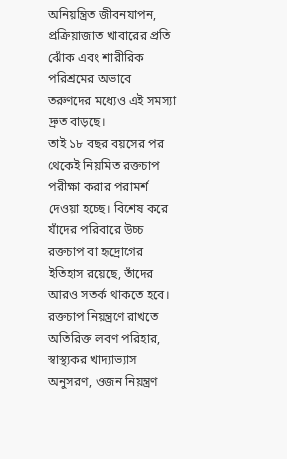অনিয়ন্ত্রিত জীবনযাপন, প্রক্রিয়াজাত খাবারের প্রতি ঝোঁক এবং শারীরিক পরিশ্রমের অভাবে তরুণদের মধ্যেও এই সমস্যা দ্রুত বাড়ছে।
তাই ১৮ বছর বয়সের পর থেকেই নিয়মিত রক্তচাপ পরীক্ষা করার পরামর্শ দেওয়া হচ্ছে। বিশেষ করে যাঁদের পরিবারে উচ্চ রক্তচাপ বা হৃদ্রোগের ইতিহাস রয়েছে, তাঁদের আরও সতর্ক থাকতে হবে।
রক্তচাপ নিয়ন্ত্রণে রাখতে অতিরিক্ত লবণ পরিহার, স্বাস্থ্যকর খাদ্যাভ্যাস অনুসরণ, ওজন নিয়ন্ত্রণ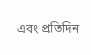এবং প্রতিদিন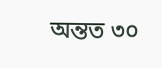অন্তত ৩০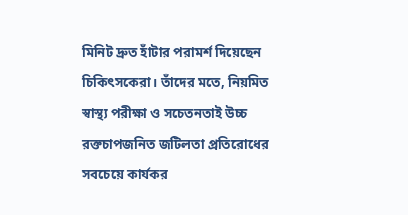মিনিট দ্রুত হাঁটার পরামর্শ দিয়েছেন চিকিৎসকেরা। তাঁদের মতে, নিয়মিত স্বাস্থ্য পরীক্ষা ও সচেতনতাই উচ্চ রক্তচাপজনিত জটিলতা প্রতিরোধের সবচেয়ে কার্যকর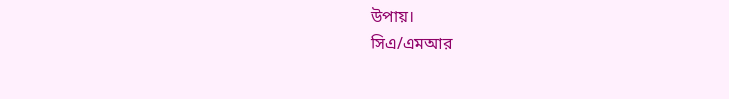উপায়।
সিএ/এমআর